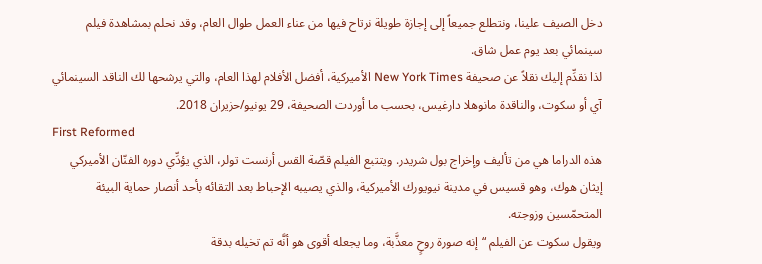دخل الصيف علينا، ونتطلع جميعاً إلى إجازة طويلة نرتاح فيها من عناء العمل طوال العام، وقد نحلم بمشاهدة فيلم سينمائي بعد يوم عمل شاق.
لذا نقدِّم إليك نقلاً عن صحيفة New York Times الأميركية، أفضل الأفلام لهذا العام، والتي يرشحها لك الناقد السينمائي آي أو سكوت، والناقدة مانوهلا دارغيس، بحسب ما أوردت الصحيفة، 29 يونيو/حزيران 2018.
First Reformed
هذه الدراما هي من تأليف وإخراج بول شريدر. ويتتبع الفيلم قصّة القس أرنست تولر، الذي يؤدِّي دوره الفنّان الأميركي إيثان هوك، وهو قسيس في مدينة نيويورك الأميركية، والذي يصيبه الإحباط بعد التقائه بأحد أنصار حماية البيئة المتحمّسين وزوجته.
ويقول سكوت عن الفيلم “إنه صورة روحٍ معذَّبة، وما يجعله أقوى هو أنَّه تم تخيله بدقة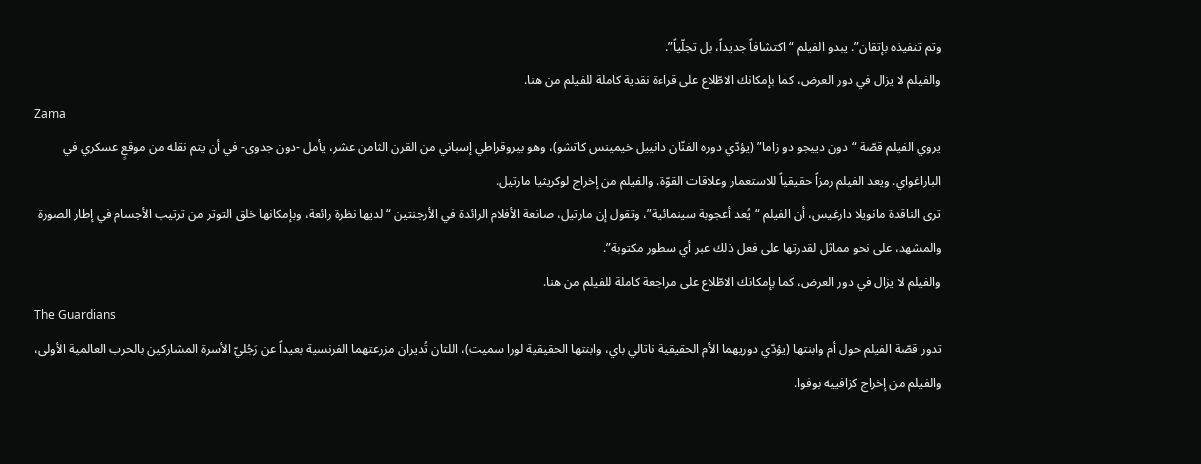وتم تنفيذه بإتقان”. يبدو الفيلم “اكتشافاً جديداً، بل تجلّياً”.
والفيلم لا يزال في دور العرض، كما بإمكانك الاطّلاع على قراءة نقدية كاملة للفيلم من هنا.
Zama
يروي الفيلم قصّة “دون دييجو دو زاما” (يؤدّي دوره الفنّان دانييل خيمينس كاتشو)، وهو بيروقراطي إسباني من القرن الثامن عشر، يأمل -دون جدوى- في أن يتم نقله من موقعٍ عسكري في الباراغواي. ويعد الفيلم رمزاً حقيقياً للاستعمار وعلاقات القوّة. والفيلم من إخراج لوكريثيا مارتيل.
ترى الناقدة مانويلا دارغيس، أن الفيلم “يُعد أعجوبة سينمائية”، وتقول إن مارتيل، صانعة الأفلام الرائدة في الأرجنتين “لديها نظرة رائعة، وبإمكانها خلق التوتر من ترتيب الأجسام في إطار الصورة والمشهد، على نحو مماثل لقدرتها على فعل ذلك عبر أي سطور مكتوبة”.
والفيلم لا يزال في دور العرض، كما بإمكانك الاطّلاع على مراجعة كاملة للفيلم من هنا.
The Guardians
تدور قصّة الفيلم حول أم وابنتها (يؤدّي دوريهما الأم الحقيقية ناتالي باي، وابنتها الحقيقية لورا سميت)، اللتان تُديران مزرعتهما الفرنسية بعيداً عن رَجُليّ الأسرة المشاركين بالحرب العالمية الأولى، والفيلم من إخراج كزافييه بوفوا.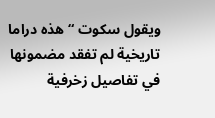ويقول سكوت “هذه دراما تاريخية لم تفقد مضمونها في تفاصيل زخرفية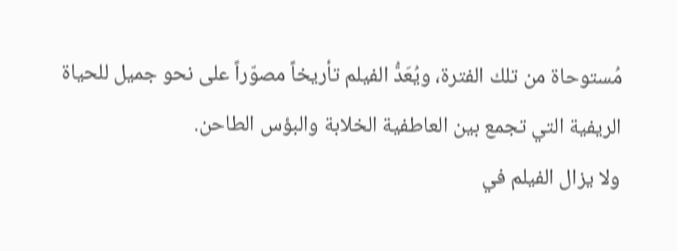مُستوحاة من تلك الفترة، ويُعَدُّ الفيلم تأريخاً مصوّراً على نحو جميل للحياة الريفية التي تجمع بين العاطفية الخلابة والبؤس الطاحن.
ولا يزال الفيلم في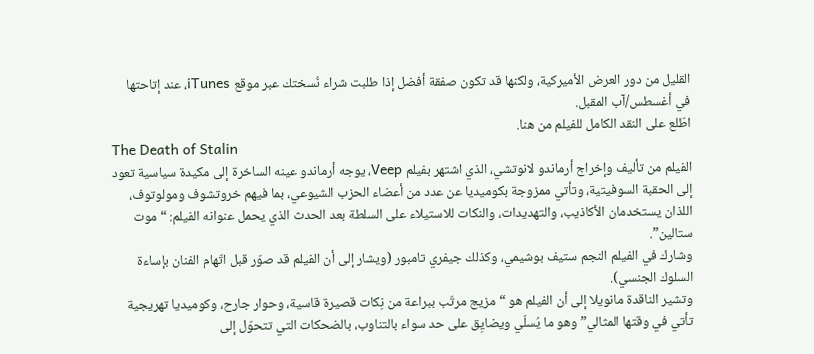القليل من دور العرض الأميركية، ولكنها قد تكون صفقة أفضل إذا طلبت شراء نُسختك عبر موقع iTunes، عند إتاحتها في أغسطس/آب المقبل.
اطّلع على النقد الكامل للفيلم من هنا.
The Death of Stalin
الفيلم من تأليف وإخراج أرماندو لانوتشي، الذي اشتهر بفيلم Veep، يوجه أرماندو عينه الساخرة إلى مكيدة سياسية تعود إلى الحقبة السوفيتية، وتأتي ممزوجة بكوميديا عن عدد من أعضاء الحزب الشيوعي، بما فيهم خروتشوف ومولوتوف، اللذان يستخدمان الأكاذيب، والتهديدات، والنكات للاستيلاء على السلطة بعد الحدث الذي يحمل عنوانه الفيلم: “موت ستالين”.
وشارك في الفيلم النجم ستيف بوشيمي، وكذلك جيفري تامبور (ويشار إلى أن الفيلم قد صوّر قبل اتّهام الفنان بإساءة السلوك الجنسي).
وتشير الناقدة مانويلا إلى أن الفيلم هو “مزيج مرتّب ببراعة من نِكات قصيرة قاسية، وحوار جارح، وكوميديا تهريجية تأتي في وقتها المثالي” وهو ما يُسلّي ويضايِق على حد سواء بالتناوب، بالضحكات التي تتحوّل إلى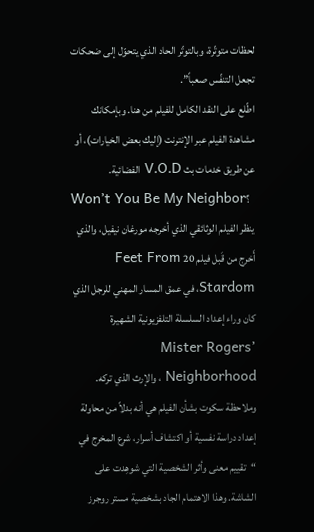لحظات متوتّرة، وبالتوتّر الحاد الذي يتحوّل إلى ضحكات تجعل التنفّس صعباً”.
اطّلع على النقد الكامل للفيلم من هنا. وبإمكانك مشاهدة الفيلم عبر الإنترنت (إليك بعض الخيارات)، أو عن طريق خدمات بث V.O.D الفضائية.
Won’t You Be My Neighbor؟
ينظر الفيلم الوثائقي الذي أخرجه مورغان نيفيل، والذي أَخرج من قَبل فيلم 20 Feet From Stardom، في عمق المسار المهني للرجل الذي كان وراء إعداد السلسلة التلفزيونية الشهيرة Mister Rogers’ Neighborhood ، والإرث الذي تركه.
وملاحظة سكوت بشأن الفيلم هي أنه بدلاً من محاولة إعداد دراسة نفسية أو اكتشاف أسرار، شرع المخرج في “تقييم معنى وأثر الشخصية التي شوهِدت على الشاشة. وهذا الاهتمام الجاد بشخصية مستر روجرز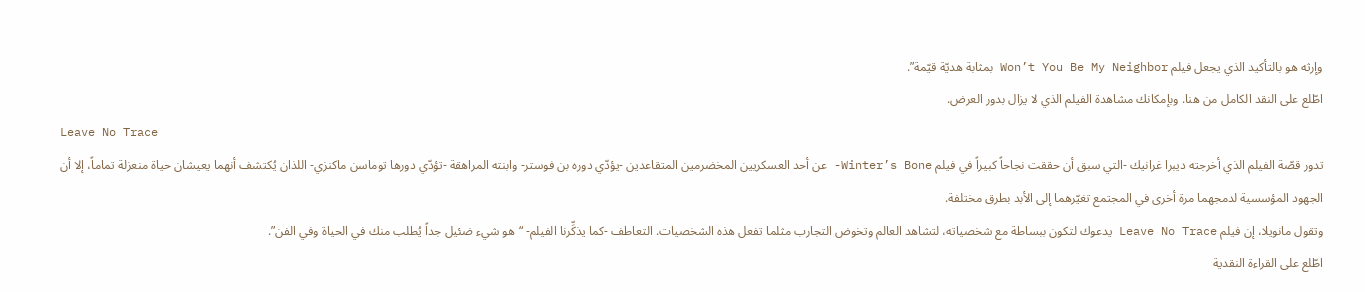وإرثه هو بالتأكيد الذي يجعل فيلم Won’t You Be My Neighbor بمثابة هديّة قيّمة”.
اطّلع على النقد الكامل من هنا. وبإمكانك مشاهدة الفيلم الذي لا يزال بدور العرض.
Leave No Trace
تدور قصّة الفيلم الذي أخرجته ديبرا غرانيك -التي سبق أن حققت نجاحاً كبيراً في فيلم Winter’s Bone- عن أحد العسكريين المخضرمين المتقاعدين -يؤدّي دوره بن فوستر- وابنته المراهقة -تؤدّي دورها توماسن ماكنزي- اللذان يُكتشف أنهما يعيشان حياة منعزلة تماماً، إلا أن الجهود المؤسسية لدمجهما مرة أخرى في المجتمع تغيّرهما إلى الأبد بطرق مختلفة.
وتقول مانويلا، إن فيلم Leave No Trace يدعوك لتكون ببساطة مع شخصياته، لتشاهد العالم وتخوض التجارب مثلما تفعل هذه الشخصيات. التعاطف -كما يذكِّرنا الفيلم- “هو شيء ضئيل جداً يُطلب منك في الحياة وفي الفن”.
اطّلع على القراءة النقدية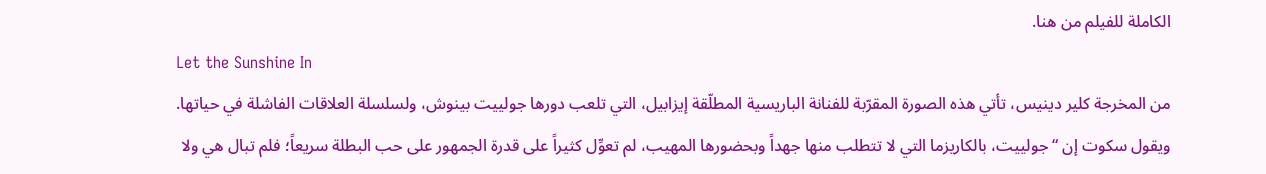الكاملة للفيلم من هنا.
Let the Sunshine In
من المخرجة كلير دينيس، تأتي هذه الصورة المقرّبة للفنانة الباريسية المطلّقة إيزابيل، التي تلعب دورها جولييت بينوش، ولسلسلة العلاقات الفاشلة في حياتها.
ويقول سكوت إن “جولييت، بالكاريزما التي لا تتطلب منها جهداً وبحضورها المهيب، لم تعوِّل كثيراً على قدرة الجمهور على حب البطلة سريعاً؛ فلم تبال هي ولا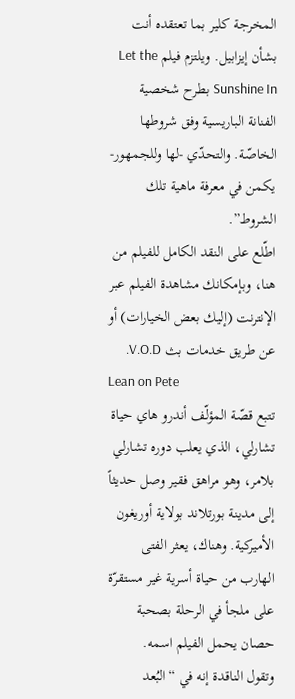المخرجة كلير بما تعتقده أنت بشأن إيزابيل. ويلتزم فيلم Let the Sunshine In بطرح شخصية الفنانة الباريسية وفق شروطها الخاصّة. والتحدّي -لها وللجمهور- يكمن في معرفة ماهية تلك الشروط”.
اطّلع على النقد الكامل للفيلم من هنا، وبإمكانك مشاهدة الفيلم عبر الإنترنت (إليك بعض الخيارات) أو عن طريق خدمات بث V.O.D.
Lean on Pete
تتبع قصّة المؤلّف أندرو هاي حياة تشارلي، الذي يعلب دوره تشارلي بلامر، وهو مراهق فقير وصل حديثاً إلى مدينة بورتلاند بولاية أوريغون الأميركية. وهناك، يعثر الفتى الهارب من حياة أسرية غير مستقرّة على ملجأ في الرحلة بصحبة حصان يحمل الفيلم اسمه.
وتقول الناقدة إنه في “البُعد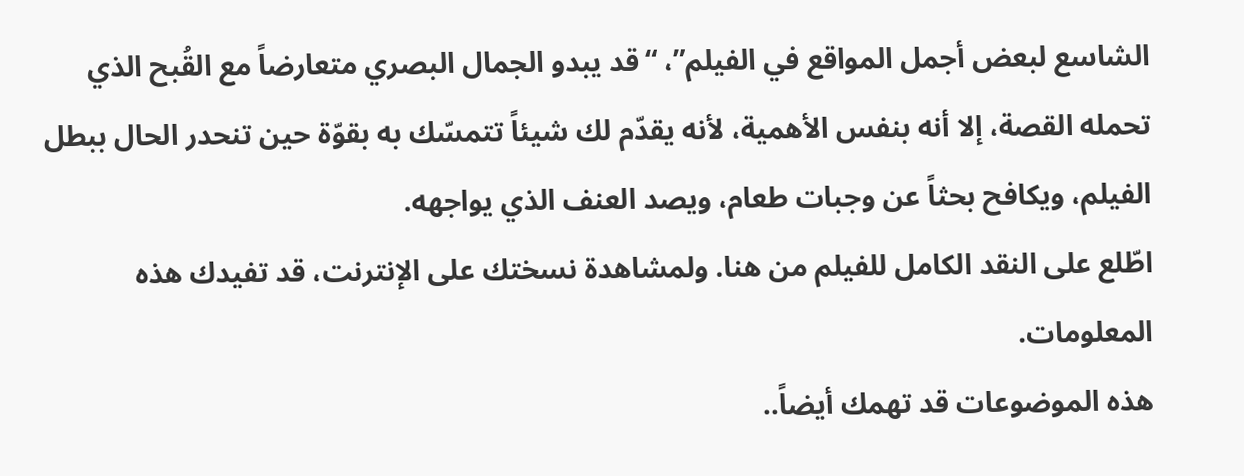الشاسع لبعض أجمل المواقع في الفيلم”، “قد يبدو الجمال البصري متعارضاً مع القُبح الذي تحمله القصة، إلا أنه بنفس الأهمية، لأنه يقدّم لك شيئاً تتمسّك به بقوّة حين تنحدر الحال ببطل الفيلم، ويكافح بحثاً عن وجبات طعام، ويصد العنف الذي يواجهه.
اطّلع على النقد الكامل للفيلم من هنا. ولمشاهدة نسختك على الإنترنت، قد تفيدك هذه المعلومات.
هذه الموضوعات قد تهمك أيضاً..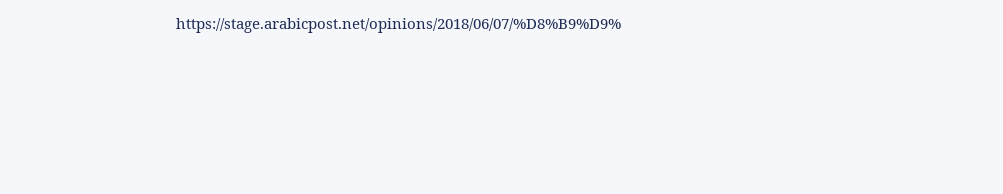https://stage.arabicpost.net/opinions/2018/06/07/%D8%B9%D9%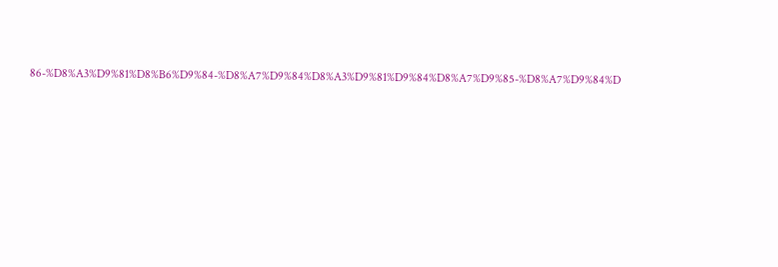86-%D8%A3%D9%81%D8%B6%D9%84-%D8%A7%D9%84%D8%A3%D9%81%D9%84%D8%A7%D9%85-%D8%A7%D9%84%D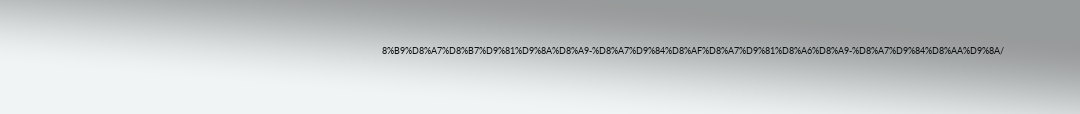8%B9%D8%A7%D8%B7%D9%81%D9%8A%D8%A9-%D8%A7%D9%84%D8%AF%D8%A7%D9%81%D8%A6%D8%A9-%D8%A7%D9%84%D8%AA%D9%8A/